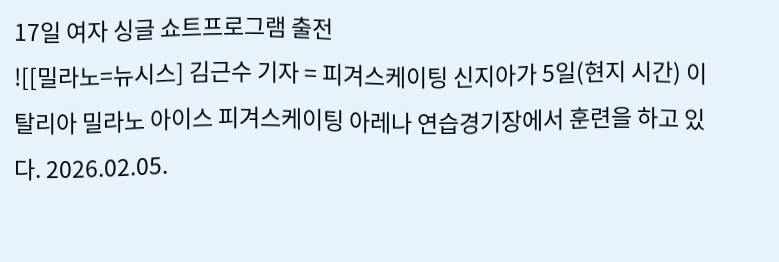17일 여자 싱글 쇼트프로그램 출전
![[밀라노=뉴시스] 김근수 기자 = 피겨스케이팅 신지아가 5일(현지 시간) 이탈리아 밀라노 아이스 피겨스케이팅 아레나 연습경기장에서 훈련을 하고 있다. 2026.02.05.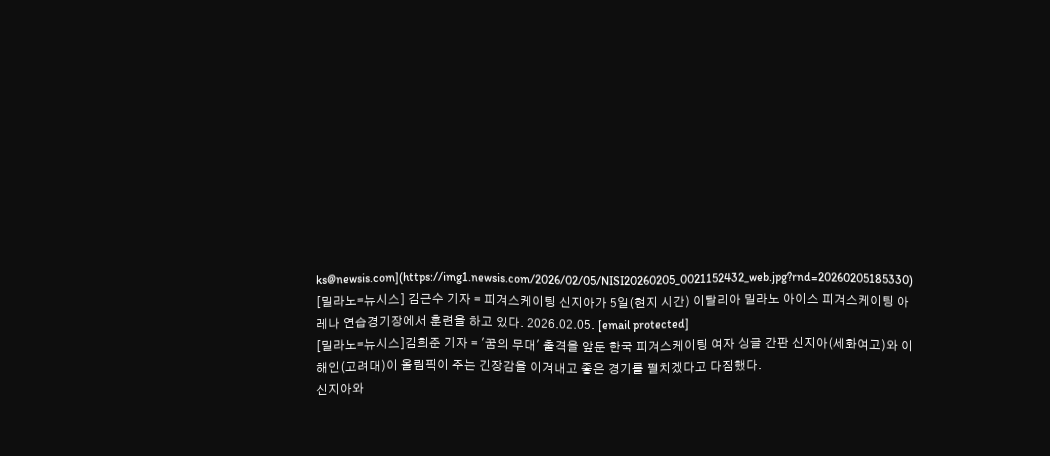ks@newsis.com](https://img1.newsis.com/2026/02/05/NISI20260205_0021152432_web.jpg?rnd=20260205185330)
[밀라노=뉴시스] 김근수 기자 = 피겨스케이팅 신지아가 5일(현지 시간) 이탈리아 밀라노 아이스 피겨스케이팅 아레나 연습경기장에서 훈련을 하고 있다. 2026.02.05. [email protected]
[밀라노=뉴시스]김희준 기자 = '꿈의 무대' 출격을 앞둔 한국 피겨스케이팅 여자 싱글 간판 신지아(세화여고)와 이해인(고려대)이 올림픽이 주는 긴장감을 이겨내고 좋은 경기를 펼치겠다고 다짐했다.
신지아와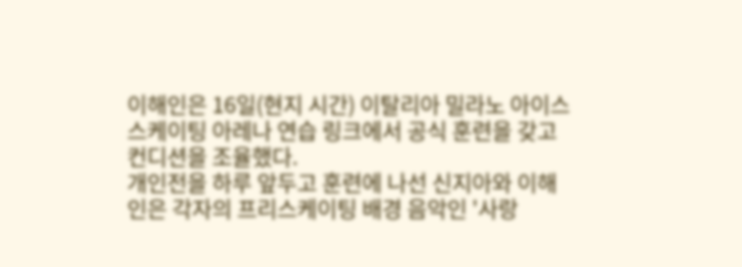이해인은 16일(현지 시간) 이탈리아 밀라노 아이스스케이팅 아레나 연습 링크에서 공식 훈련을 갖고 컨디션을 조율했다.
개인전을 하루 앞두고 훈련에 나선 신지아와 이해인은 각자의 프리스케이팅 배경 음악인 '사랑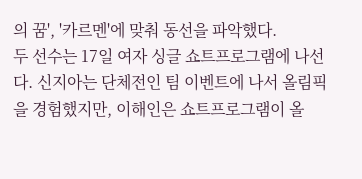의 꿈', '카르멘'에 맞춰 동선을 파악했다.
두 선수는 17일 여자 싱글 쇼트프로그램에 나선다. 신지아는 단체전인 팀 이벤트에 나서 올림픽을 경험했지만, 이해인은 쇼트프로그램이 올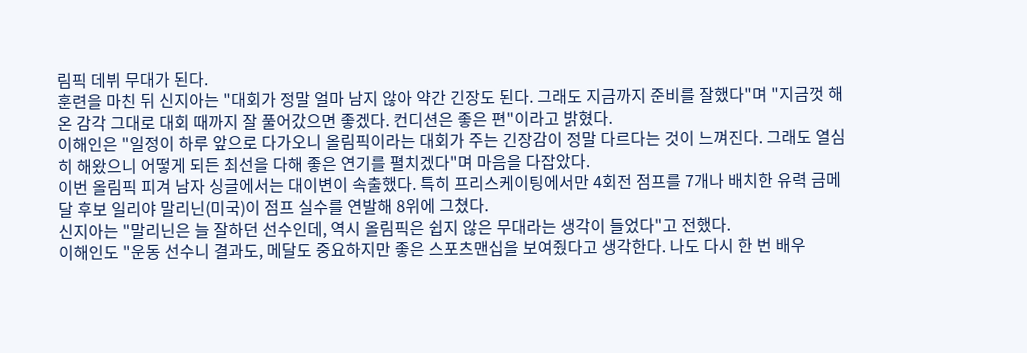림픽 데뷔 무대가 된다.
훈련을 마친 뒤 신지아는 "대회가 정말 얼마 남지 않아 약간 긴장도 된다. 그래도 지금까지 준비를 잘했다"며 "지금껏 해온 감각 그대로 대회 때까지 잘 풀어갔으면 좋겠다. 컨디션은 좋은 편"이라고 밝혔다.
이해인은 "일정이 하루 앞으로 다가오니 올림픽이라는 대회가 주는 긴장감이 정말 다르다는 것이 느껴진다. 그래도 열심히 해왔으니 어떻게 되든 최선을 다해 좋은 연기를 펼치겠다"며 마음을 다잡았다.
이번 올림픽 피겨 남자 싱글에서는 대이변이 속출했다. 특히 프리스케이팅에서만 4회전 점프를 7개나 배치한 유력 금메달 후보 일리야 말리닌(미국)이 점프 실수를 연발해 8위에 그쳤다.
신지아는 "말리닌은 늘 잘하던 선수인데, 역시 올림픽은 쉽지 않은 무대라는 생각이 들었다"고 전했다.
이해인도 "운동 선수니 결과도, 메달도 중요하지만 좋은 스포츠맨십을 보여줬다고 생각한다. 나도 다시 한 번 배우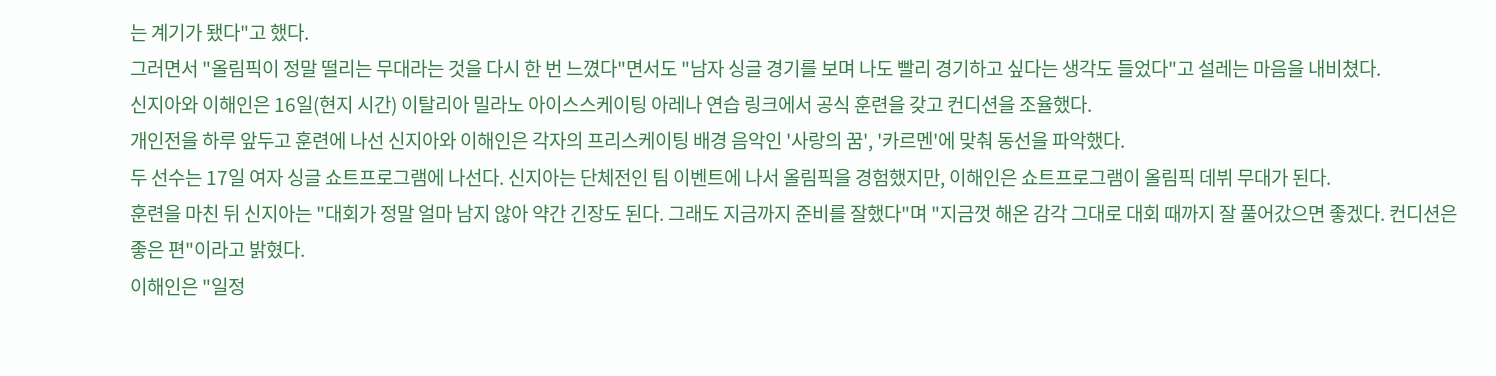는 계기가 됐다"고 했다.
그러면서 "올림픽이 정말 떨리는 무대라는 것을 다시 한 번 느꼈다"면서도 "남자 싱글 경기를 보며 나도 빨리 경기하고 싶다는 생각도 들었다"고 설레는 마음을 내비쳤다.
신지아와 이해인은 16일(현지 시간) 이탈리아 밀라노 아이스스케이팅 아레나 연습 링크에서 공식 훈련을 갖고 컨디션을 조율했다.
개인전을 하루 앞두고 훈련에 나선 신지아와 이해인은 각자의 프리스케이팅 배경 음악인 '사랑의 꿈', '카르멘'에 맞춰 동선을 파악했다.
두 선수는 17일 여자 싱글 쇼트프로그램에 나선다. 신지아는 단체전인 팀 이벤트에 나서 올림픽을 경험했지만, 이해인은 쇼트프로그램이 올림픽 데뷔 무대가 된다.
훈련을 마친 뒤 신지아는 "대회가 정말 얼마 남지 않아 약간 긴장도 된다. 그래도 지금까지 준비를 잘했다"며 "지금껏 해온 감각 그대로 대회 때까지 잘 풀어갔으면 좋겠다. 컨디션은 좋은 편"이라고 밝혔다.
이해인은 "일정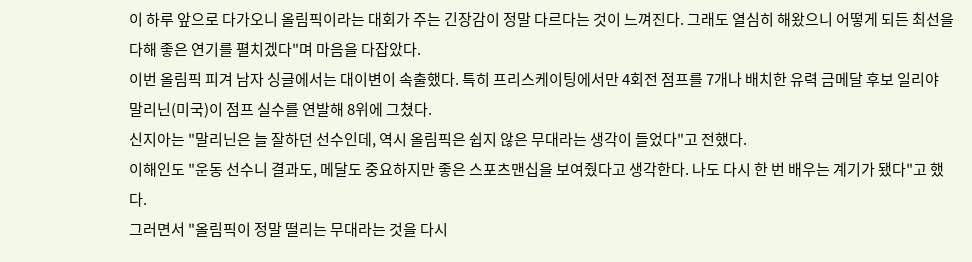이 하루 앞으로 다가오니 올림픽이라는 대회가 주는 긴장감이 정말 다르다는 것이 느껴진다. 그래도 열심히 해왔으니 어떻게 되든 최선을 다해 좋은 연기를 펼치겠다"며 마음을 다잡았다.
이번 올림픽 피겨 남자 싱글에서는 대이변이 속출했다. 특히 프리스케이팅에서만 4회전 점프를 7개나 배치한 유력 금메달 후보 일리야 말리닌(미국)이 점프 실수를 연발해 8위에 그쳤다.
신지아는 "말리닌은 늘 잘하던 선수인데, 역시 올림픽은 쉽지 않은 무대라는 생각이 들었다"고 전했다.
이해인도 "운동 선수니 결과도, 메달도 중요하지만 좋은 스포츠맨십을 보여줬다고 생각한다. 나도 다시 한 번 배우는 계기가 됐다"고 했다.
그러면서 "올림픽이 정말 떨리는 무대라는 것을 다시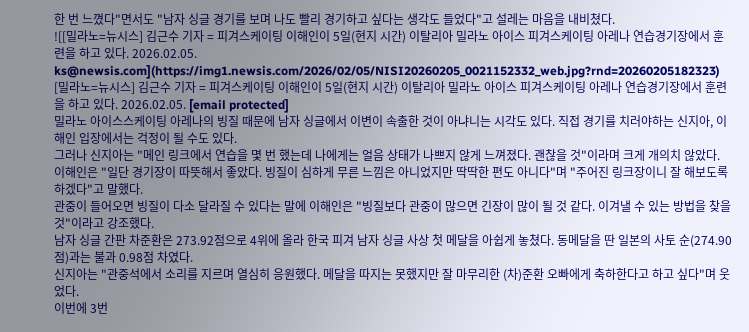한 번 느꼈다"면서도 "남자 싱글 경기를 보며 나도 빨리 경기하고 싶다는 생각도 들었다"고 설레는 마음을 내비쳤다.
![[밀라노=뉴시스] 김근수 기자 = 피겨스케이팅 이해인이 5일(현지 시간) 이탈리아 밀라노 아이스 피겨스케이팅 아레나 연습경기장에서 훈련을 하고 있다. 2026.02.05. ks@newsis.com](https://img1.newsis.com/2026/02/05/NISI20260205_0021152332_web.jpg?rnd=20260205182323)
[밀라노=뉴시스] 김근수 기자 = 피겨스케이팅 이해인이 5일(현지 시간) 이탈리아 밀라노 아이스 피겨스케이팅 아레나 연습경기장에서 훈련을 하고 있다. 2026.02.05. [email protected]
밀라노 아이스스케이팅 아레나의 빙질 때문에 남자 싱글에서 이변이 속출한 것이 아냐니는 시각도 있다. 직접 경기를 치러야하는 신지아, 이해인 입장에서는 걱정이 될 수도 있다.
그러나 신지아는 "메인 링크에서 연습을 몇 번 했는데 나에게는 얼음 상태가 나쁘지 않게 느껴졌다. 괜찮을 것"이라며 크게 개의치 않았다.
이해인은 "일단 경기장이 따뜻해서 좋았다. 빙질이 심하게 무른 느낌은 아니었지만 딱딱한 편도 아니다"며 "주어진 링크장이니 잘 해보도록 하겠다"고 말했다.
관중이 들어오면 빙질이 다소 달라질 수 있다는 말에 이해인은 "빙질보다 관중이 많으면 긴장이 많이 될 것 같다. 이겨낼 수 있는 방법을 찾을 것"이라고 강조했다.
남자 싱글 간판 차준환은 273.92점으로 4위에 올라 한국 피겨 남자 싱글 사상 첫 메달을 아쉽게 놓쳤다. 동메달을 딴 일본의 사토 순(274.90점)과는 불과 0.98점 차였다.
신지아는 "관중석에서 소리를 지르며 열심히 응원했다. 메달을 따지는 못했지만 잘 마무리한 (차)준환 오빠에게 축하한다고 하고 싶다"며 웃었다.
이번에 3번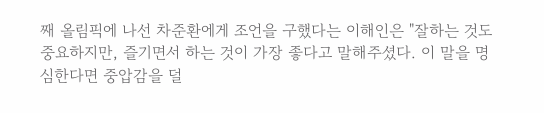째 올림픽에 나선 차준환에게 조언을 구했다는 이해인은 "잘하는 것도 중요하지만, 즐기면서 하는 것이 가장 좋다고 말해주셨다. 이 말을 명심한다면 중압감을 덜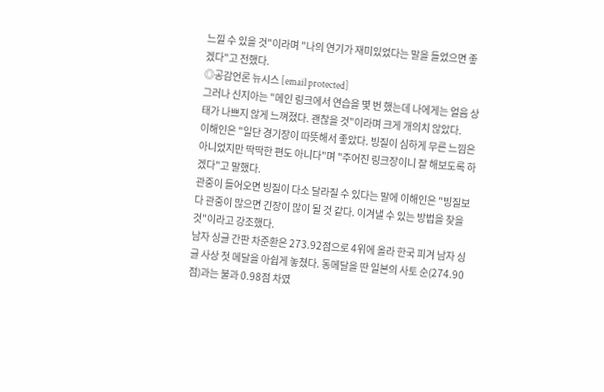느낄 수 있을 것"이라며 "나의 연기가 재미있었다는 말을 들었으면 좋겠다"고 전했다.
◎공감언론 뉴시스 [email protected]
그러나 신지아는 "메인 링크에서 연습을 몇 번 했는데 나에게는 얼음 상태가 나쁘지 않게 느껴졌다. 괜찮을 것"이라며 크게 개의치 않았다.
이해인은 "일단 경기장이 따뜻해서 좋았다. 빙질이 심하게 무른 느낌은 아니었지만 딱딱한 편도 아니다"며 "주어진 링크장이니 잘 해보도록 하겠다"고 말했다.
관중이 들어오면 빙질이 다소 달라질 수 있다는 말에 이해인은 "빙질보다 관중이 많으면 긴장이 많이 될 것 같다. 이겨낼 수 있는 방법을 찾을 것"이라고 강조했다.
남자 싱글 간판 차준환은 273.92점으로 4위에 올라 한국 피겨 남자 싱글 사상 첫 메달을 아쉽게 놓쳤다. 동메달을 딴 일본의 사토 순(274.90점)과는 불과 0.98점 차였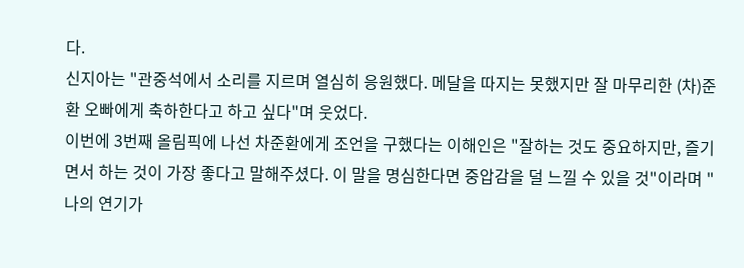다.
신지아는 "관중석에서 소리를 지르며 열심히 응원했다. 메달을 따지는 못했지만 잘 마무리한 (차)준환 오빠에게 축하한다고 하고 싶다"며 웃었다.
이번에 3번째 올림픽에 나선 차준환에게 조언을 구했다는 이해인은 "잘하는 것도 중요하지만, 즐기면서 하는 것이 가장 좋다고 말해주셨다. 이 말을 명심한다면 중압감을 덜 느낄 수 있을 것"이라며 "나의 연기가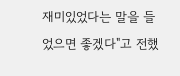재미있었다는 말을 들었으면 좋겠다"고 전했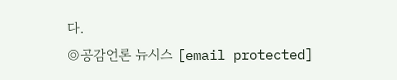다.
◎공감언론 뉴시스 [email protected]